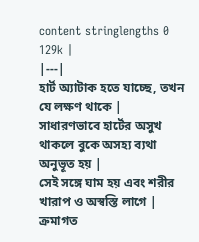content stringlengths 0 129k |
|---|
হার্ট অ্যাটাক হতে যাচ্ছে, তখন যে লক্ষণ থাকে |
সাধারণভাবে হার্টের অসুখ থাকলে বুকে অসহ্য ব্যথা অনুভূত হয় |
সেই সঙ্গে ঘাম হয় এবং শরীর খারাপ ও অস্বস্তি লাগে |
ক্রমাগত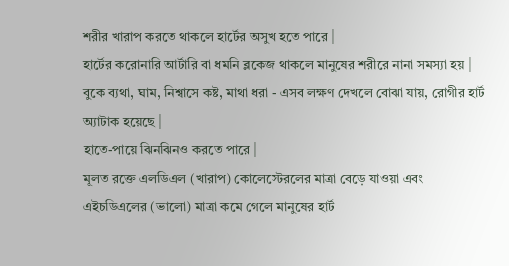শরীর খারাপ করতে থাকলে হার্টের অসুখ হতে পারে |
হার্টের করোনারি আর্টারি বা ধমনি ব্লকেজ থাকলে মানুষের শরীরে নানা সমস্যা হয় |
বুকে ব্যথা, ঘাম, নিশ্বাসে কষ্ট, মাথা ধরা - এসব লক্ষণ দেখলে বোঝা যায়, রোগীর হার্ট অ্যাটাক হয়েছে |
হাতে-পায়ে ঝিনঝিনও করতে পারে |
মূলত রক্তে এলডিএল (খারাপ) কোলেস্টেরলের মাত্রা বেড়ে যাওয়া এবং এইচডিএলের (ভালো) মাত্রা কমে গেলে মানুষের হার্ট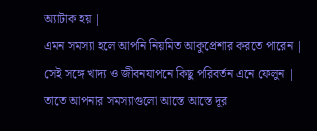অ্যাটাক হয় |
এমন সমস্যা হলে আপনি নিয়মিত আকুপ্রেশার করতে পারেন |
সেই সঙ্গে খাদ্য ও জীবনযাপনে কিছু পরিবর্তন এনে ফেলুন |
তাতে আপনার সমস্যাগুলো আস্তে আস্তে দূর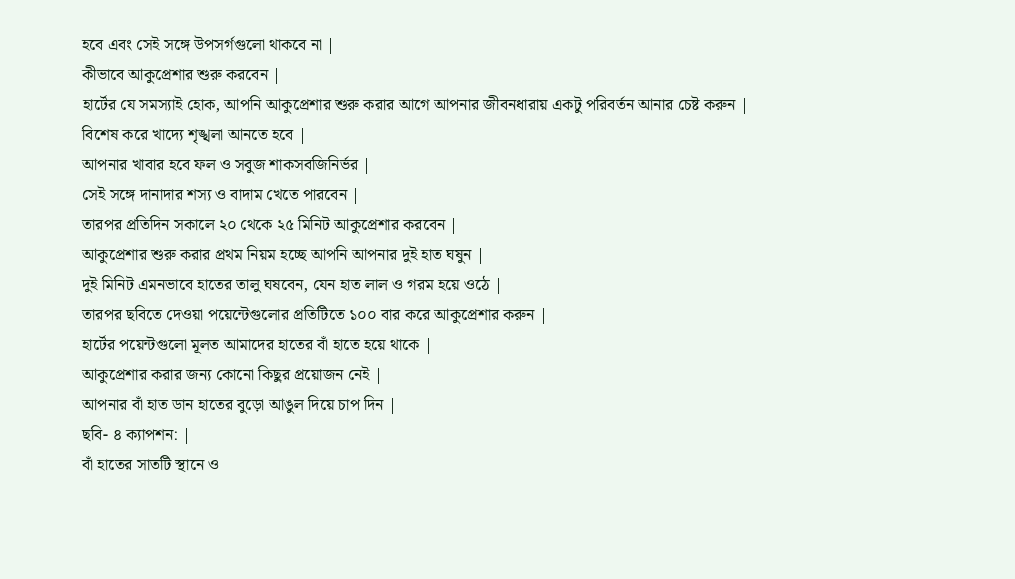হবে এবং সেই সঙ্গে উপসর্গগুলো থাকবে না |
কীভাবে আকুপ্রেশার শুরু করবেন |
হার্টের যে সমস্যাই হোক, আপনি আকুপ্রেশার শুরু করার আগে আপনার জীবনধারায় একটু পরিবর্তন আনার চেষ্ট করুন |
বিশেষ করে খাদ্যে শৃঙ্খলা আনতে হবে |
আপনার খাবার হবে ফল ও সবুজ শাকসবজিনির্ভর |
সেই সঙ্গে দানাদার শস্য ও বাদাম খেতে পারবেন |
তারপর প্রতিদিন সকালে ২০ থেকে ২৫ মিনিট আকুপ্রেশার করবেন |
আকুপ্রেশার শুরু করার প্রথম নিয়ম হচ্ছে আপনি আপনার দুই হাত ঘষুন |
দুই মিনিট এমনভাবে হাতের তালু ঘষবেন, যেন হাত লাল ও গরম হয়ে ওঠে |
তারপর ছবিতে দেওয়া পয়েন্টেগুলোর প্রতিটিতে ১০০ বার করে আকুপ্রেশার করুন |
হার্টের পয়েন্টগুলো মূলত আমাদের হাতের বাঁ হাতে হয়ে থাকে |
আকুপ্রেশার করার জন্য কোনো কিছুর প্রয়োজন নেই |
আপনার বাঁ হাত ডান হাতের বুড়ো আঙুল দিয়ে চাপ দিন |
ছবি- ৪ ক্যাপশন: |
বাঁ হাতের সাতটি স্থানে ও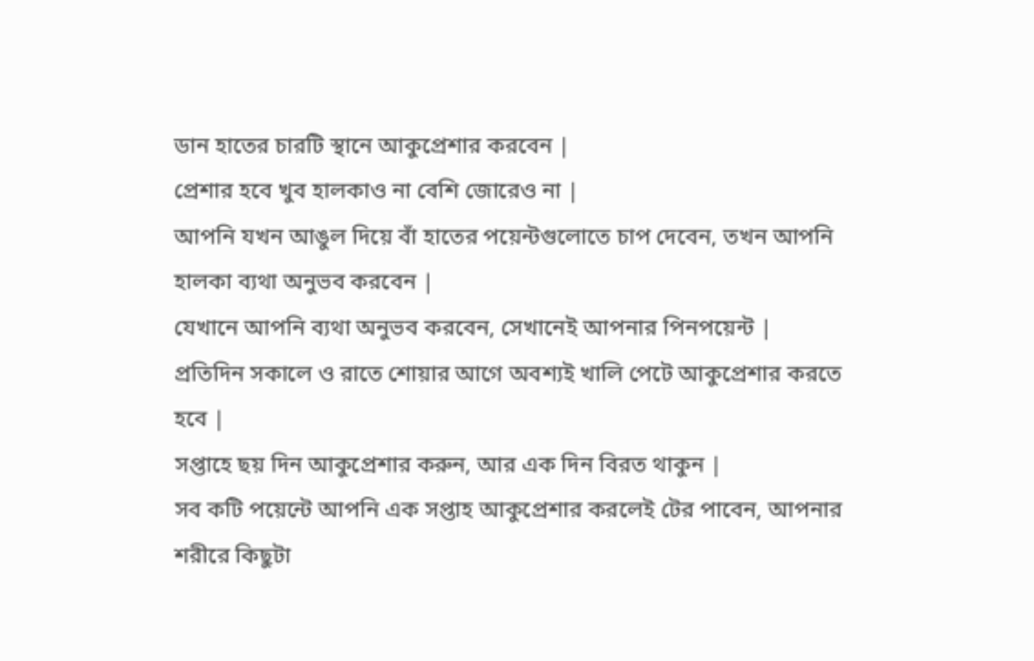ডান হাতের চারটি স্থানে আকুপ্রেশার করবেন |
প্রেশার হবে খুব হালকাও না বেশি জোরেও না |
আপনি যখন আঙুল দিয়ে বাঁ হাতের পয়েন্টগুলোতে চাপ দেবেন, তখন আপনি হালকা ব্যথা অনুভব করবেন |
যেখানে আপনি ব্যথা অনুভব করবেন, সেখানেই আপনার পিনপয়েন্ট |
প্রতিদিন সকালে ও রাতে শোয়ার আগে অবশ্যই খালি পেটে আকুপ্রেশার করতে হবে |
সপ্তাহে ছয় দিন আকুপ্রেশার করুন, আর এক দিন বিরত থাকুন |
সব কটি পয়েন্টে আপনি এক সপ্তাহ আকুপ্রেশার করলেই টের পাবেন, আপনার শরীরে কিছুটা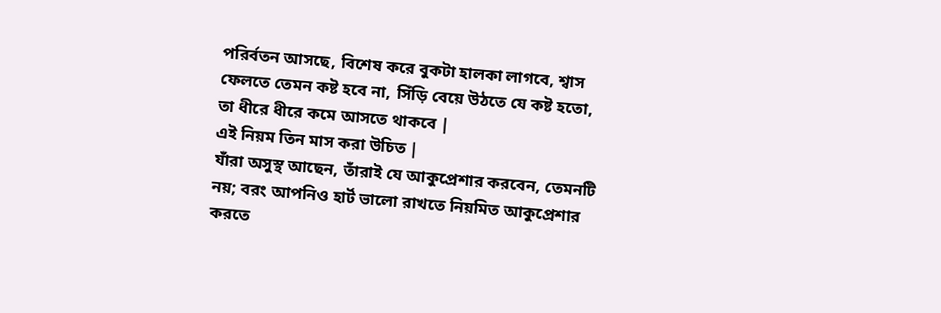পরির্বতন আসছে, বিশেষ করে বুকটা হালকা লাগবে, শ্বাস ফেলতে তেমন কষ্ট হবে না, সিঁড়ি বেয়ে উঠতে যে কষ্ট হতো, তা ধীরে ধীরে কমে আসতে থাকবে |
এই নিয়ম তিন মাস করা উচিত |
যাঁরা অসুস্থ আছেন, তাঁরাই যে আকুপ্রেশার করবেন, তেমনটি নয়; বরং আপনিও হার্ট ভালো রাখতে নিয়মিত আকুপ্রেশার করতে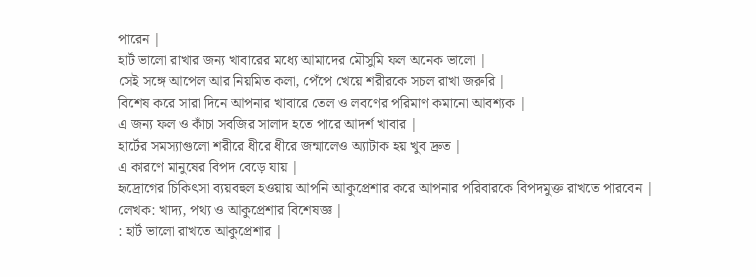পারেন |
হার্ট ভালো রাখার জন্য খাবারের মধ্যে আমাদের মৌসুমি ফল অনেক ভালো |
সেই সঙ্গে আপেল আর নিয়মিত কলা, পেঁপে খেয়ে শরীরকে সচল রাখা জরুরি |
বিশেষ করে সারা দিনে আপনার খাবারে তেল ও লবণের পরিমাণ কমানো আবশ্যক |
এ জন্য ফল ও কাঁচা সবজির সালাদ হতে পারে আদর্শ খাবার |
হার্টের সমস্যাগুলো শরীরে ধীরে ধীরে জন্মালেও অ্যাটাক হয় খুব দ্রুত |
এ কারণে মানুষের বিপদ বেড়ে যায় |
হৃদ্রোগের চিকিৎসা ব্যয়বহুল হওয়ায় আপনি আকুপ্রেশার করে আপনার পরিবারকে বিপদমুক্ত রাখতে পারবেন |
লেখক: খাদ্য, পথ্য ও আকুপ্রেশার বিশেষজ্ঞ |
: হার্ট ভালো রাখতে আকুপ্রেশার |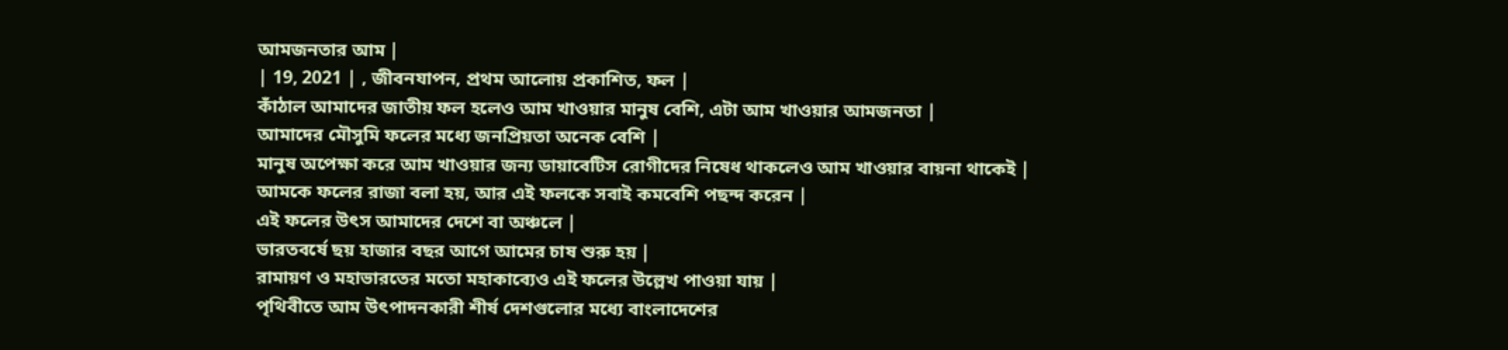আমজনতার আম |
| 19, 2021 | , জীবনযাপন, প্রথম আলোয় প্রকাশিত, ফল |
কাঁঠাল আমাদের জাতীয় ফল হলেও আম খাওয়ার মানুষ বেশি, এটা আম খাওয়ার আমজনতা |
আমাদের মৌসুমি ফলের মধ্যে জনপ্রিয়তা অনেক বেশি |
মানুষ অপেক্ষা করে আম খাওয়ার জন্য ডায়াবেটিস রোগীদের নিষেধ থাকলেও আম খাওয়ার বায়না থাকেই |
আমকে ফলের রাজা বলা হয়, আর এই ফলকে সবাই কমবেশি পছন্দ করেন |
এই ফলের উৎস আমাদের দেশে বা অঞ্চলে |
ভারতবর্ষে ছয় হাজার বছর আগে আমের চাষ শুরু হয় |
রামায়ণ ও মহাভারতের মতো মহাকাব্যেও এই ফলের উল্লেখ পাওয়া যায় |
পৃথিবীতে আম উৎপাদনকারী শীর্ষ দেশগুলোর মধ্যে বাংলাদেশের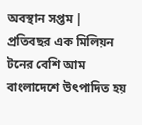অবস্থান সপ্তম |
প্রতিবছর এক মিলিয়ন টনের বেশি আম বাংলাদেশে উৎপাদিত হয়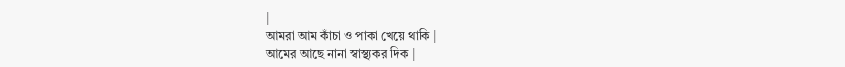|
আমরা আম কাঁচা ও পাকা খেয়ে থাকি |
আমের আছে নানা স্বাস্থ্যকর দিক |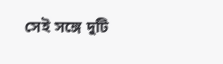সেই সঙ্গে দুটি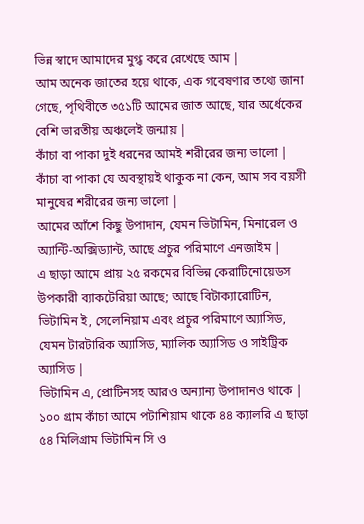ভিন্ন স্বাদে আমাদের মুগ্ধ করে রেখেছে আম |
আম অনেক জাতের হয়ে থাকে, এক গবেষণার তথ্যে জানা গেছে, পৃথিবীতে ৩৫১টি আমের জাত আছে, যার অর্ধেকের বেশি ভারতীয় অঞ্চলেই জন্মায় |
কাঁচা বা পাকা দুই ধরনের আমই শরীরের জন্য ভালো |
কাঁচা বা পাকা যে অবস্থায়ই থাকুক না কেন, আম সব বয়সী মানুষের শরীরের জন্য ভালো |
আমের আঁশে কিছু উপাদান, যেমন ভিটামিন, মিনারেল ও অ্যান্টি-অক্সিড্যান্ট, আছে প্রচুর পরিমাণে এনজাইম |
এ ছাড়া আমে প্রায় ২৫ রকমের বিভিন্ন কেরাটিনোয়েডস উপকারী ব্যাকটেরিয়া আছে; আছে বিটাক্যারোটিন, ভিটামিন ই, সেলেনিয়াম এবং প্রচুর পরিমাণে অ্যাসিড, যেমন টারটারিক অ্যাসিড, ম্যালিক অ্যাসিড ও সাইট্রিক অ্যাসিড |
ভিটামিন এ, প্রোটিনসহ আরও অন্যান্য উপাদানও থাকে |
১০০ গ্রাম কাঁচা আমে পটাশিয়াম থাকে ৪৪ ক্যালরি এ ছাড়া ৫৪ মিলিগ্রাম ভিটামিন সি ও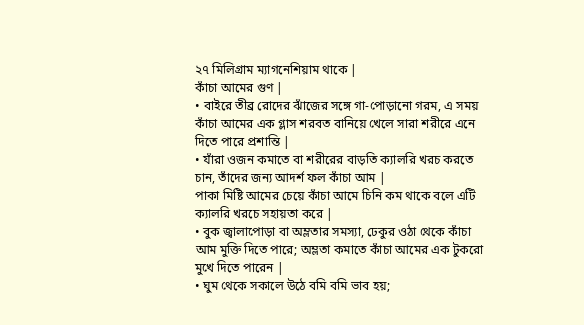২৭ মিলিগ্রাম ম্যাগনেশিয়াম থাকে |
কাঁচা আমের গুণ |
• বাইরে তীব্র রোদের ঝাঁজের সঙ্গে গা-পোড়ানো গরম, এ সময় কাঁচা আমের এক গ্লাস শরবত বানিয়ে খেলে সারা শরীরে এনে দিতে পারে প্রশান্তি |
• যাঁরা ওজন কমাতে বা শরীরের বাড়তি ক্যালরি খরচ করতে চান, তাঁদের জন্য আদর্শ ফল কাঁচা আম |
পাকা মিষ্টি আমের চেয়ে কাঁচা আমে চিনি কম থাকে বলে এটি ক্যালরি খরচে সহায়তা করে |
• বুক জ্বালাপোড়া বা অম্লতার সমস্যা, ঢেকুর ওঠা থেকে কাঁচা আম মুক্তি দিতে পারে; অম্লতা কমাতে কাঁচা আমের এক টুকরো মুখে দিতে পারেন |
• ঘুম থেকে সকালে উঠে বমি বমি ভাব হয়;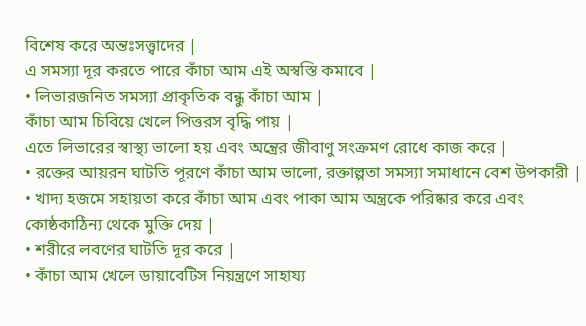বিশেষ করে অন্তঃসত্ত্বাদের |
এ সমস্যা দূর করতে পারে কাঁচা আম এই অস্বস্তি কমাবে |
• লিভারজনিত সমস্যা প্রাকৃতিক বন্ধু কাঁচা আম |
কাঁচা আম চিবিয়ে খেলে পিত্তরস বৃদ্ধি পায় |
এতে লিভারের স্বাস্থ্য ভালো হয় এবং অন্ত্রের জীবাণু সংক্রমণ রোধে কাজ করে |
• রক্তের আয়রন ঘাটতি পূরণে কাঁচা আম ভালো, রক্তাল্পতা সমস্যা সমাধানে বেশ উপকারী |
• খাদ্য হজমে সহায়তা করে কাঁচা আম এবং পাকা আম অন্ত্রকে পরিষ্কার করে এবং কোষ্ঠকাঠিন্য থেকে মুক্তি দেয় |
• শরীরে লবণের ঘাটতি দূর করে |
• কাঁচা আম খেলে ডায়াবেটিস নিয়ন্ত্রণে সাহায্য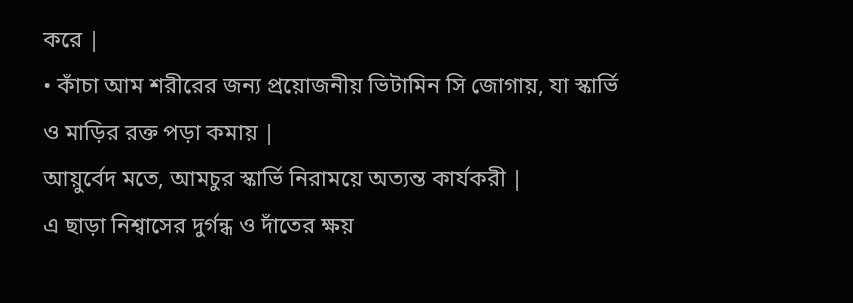করে |
• কাঁচা আম শরীরের জন্য প্রয়োজনীয় ভিটামিন সি জোগায়, যা স্কার্ভি ও মাড়ির রক্ত পড়া কমায় |
আয়ুর্বেদ মতে, আমচুর স্কার্ভি নিরাময়ে অত্যন্ত কার্যকরী |
এ ছাড়া নিশ্বাসের দুর্গন্ধ ও দাঁতের ক্ষয়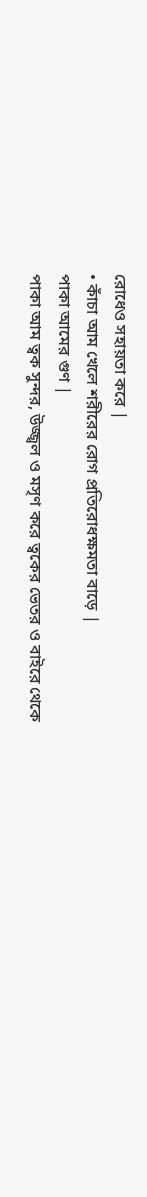রোধেও সহায়তা করে |
• কাঁচা আম খেলে শরীরের রোগ প্রতিরোধক্ষমতা বাড়ে |
পাকা আমের গুণ |
পাকা আম ত্বক সুন্দর, উজ্জ্বল ও মসৃণ করে ত্বকের ভেতর ও বাইরে থেকে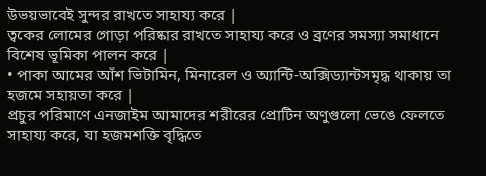উভয়ভাবেই সুন্দর রাখতে সাহায্য করে |
ত্বকের লোমের গোড়া পরিষ্কার রাখতে সাহায্য করে ও ব্রণের সমস্যা সমাধানে বিশেষ ভূমিকা পালন করে |
• পাকা আমের আঁশ ভিটামিন, মিনারেল ও অ্যান্টি-অক্সিড্যান্টসমৃদ্ধ থাকায় তা হজমে সহায়তা করে |
প্রচুর পরিমাণে এনজাইম আমাদের শরীরের প্রোটিন অণুগুলো ভেঙে ফেলতে সাহায্য করে, যা হজমশক্তি বৃদ্ধিতে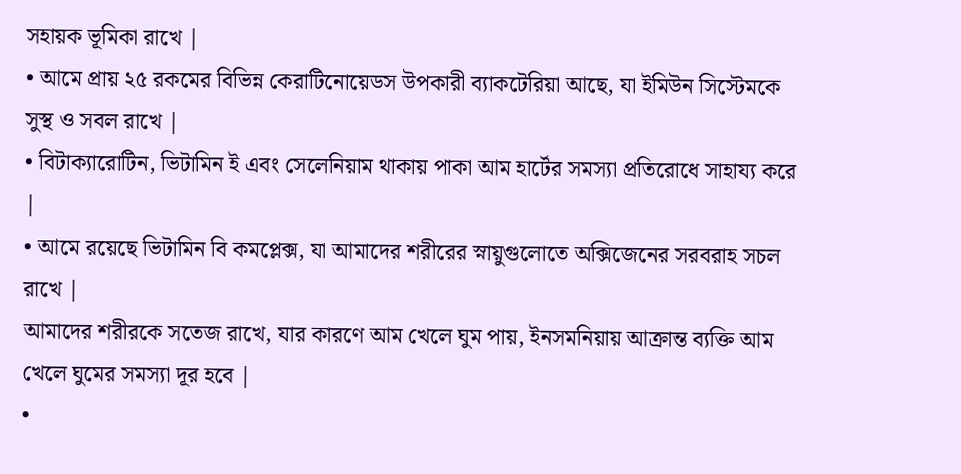সহায়ক ভূমিকা রাখে |
• আমে প্রায় ২৫ রকমের বিভিন্ন কেরাটিনোয়েডস উপকারী ব্যাকটেরিয়া আছে, যা ইমিউন সিস্টেমকে সুস্থ ও সবল রাখে |
• বিটাক্যারোটিন, ভিটামিন ই এবং সেলেনিয়াম থাকায় পাকা আম হার্টের সমস্যা প্রতিরোধে সাহায্য করে |
• আমে রয়েছে ভিটামিন বি কমপ্লেক্স, যা আমাদের শরীরের স্নায়ুগুলোতে অক্সিজেনের সরবরাহ সচল রাখে |
আমাদের শরীরকে সতেজ রাখে, যার কারণে আম খেলে ঘুম পায়, ইনসমনিয়ায় আক্রান্ত ব্যক্তি আম খেলে ঘুমের সমস্যা দূর হবে |
•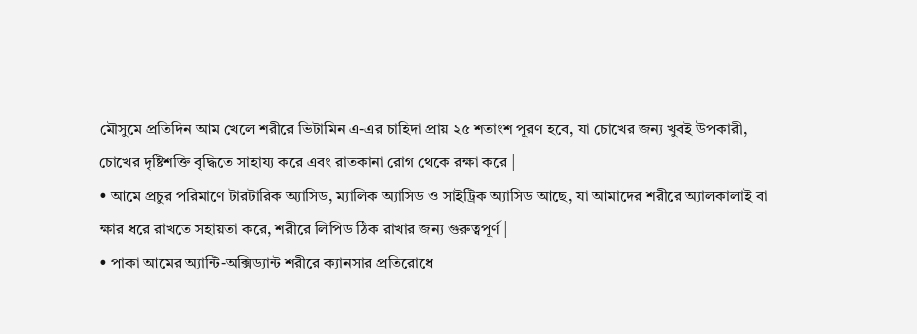মৌসুমে প্রতিদিন আম খেলে শরীরে ভিটামিন এ-এর চাহিদা প্রায় ২৫ শতাংশ পূরণ হবে, যা চোখের জন্য খুবই উপকারী, চোখের দৃষ্টিশক্তি বৃদ্ধিতে সাহায্য করে এবং রাতকানা রোগ থেকে রক্ষা করে |
• আমে প্রচুর পরিমাণে টারটারিক অ্যাসিড, ম্যালিক অ্যাসিড ও সাইট্রিক অ্যাসিড আছে, যা আমাদের শরীরে অ্যালকালাই বা ক্ষার ধরে রাখতে সহায়তা করে, শরীরে লিপিড ঠিক রাখার জন্য গুরুত্বপূর্ণ |
• পাকা আমের অ্যান্টি-অক্সিড্যান্ট শরীরে ক্যানসার প্রতিরোধে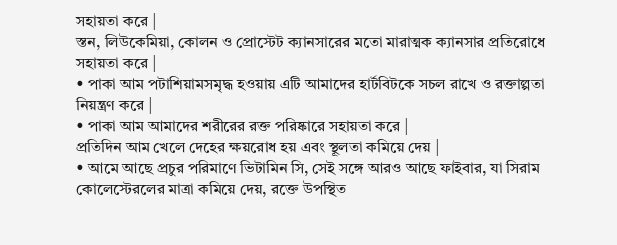সহায়তা করে |
স্তন, লিউকেমিয়া, কোলন ও প্রোস্টেট ক্যানসারের মতো মারাত্মক ক্যানসার প্রতিরোধে সহায়তা করে |
• পাকা আম পটাশিয়ামসমৃদ্ধ হওয়ায় এটি আমাদের হার্টবিটকে সচল রাখে ও রক্তাল্পতা নিয়ন্ত্রণ করে |
• পাকা আম আমাদের শরীরের রক্ত পরিষ্কারে সহায়তা করে |
প্রতিদিন আম খেলে দেহের ক্ষয়রোধ হয় এবং স্থূলতা কমিয়ে দেয় |
• আমে আছে প্রচুর পরিমাণে ভিটামিন সি, সেই সঙ্গে আরও আছে ফাইবার, যা সিরাম কোলেস্টেরলের মাত্রা কমিয়ে দেয়, রক্তে উপস্থিত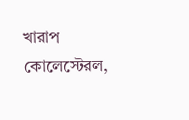খারাপ কোলেস্টেরল,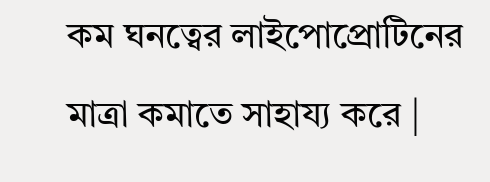কম ঘনত্বের লাইপোপ্রোটিনের মাত্রা কমাতে সাহায্য করে |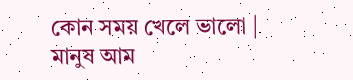কোন সময় খেলে ভালো |
মানুষ আম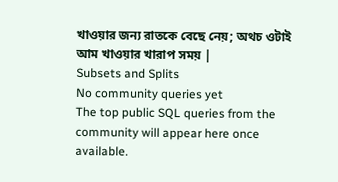খাওয়ার জন্য রাতকে বেছে নেয়; অথচ ওটাই আম খাওয়ার খারাপ সময় |
Subsets and Splits
No community queries yet
The top public SQL queries from the community will appear here once available.